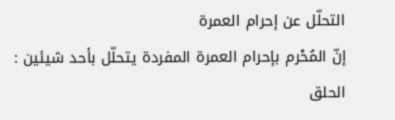التحلّل عن إحرام العمرة
إنّ المُحْرم بإحرام العمرة المفردة يتحلّل بأحد شيئين : الحلق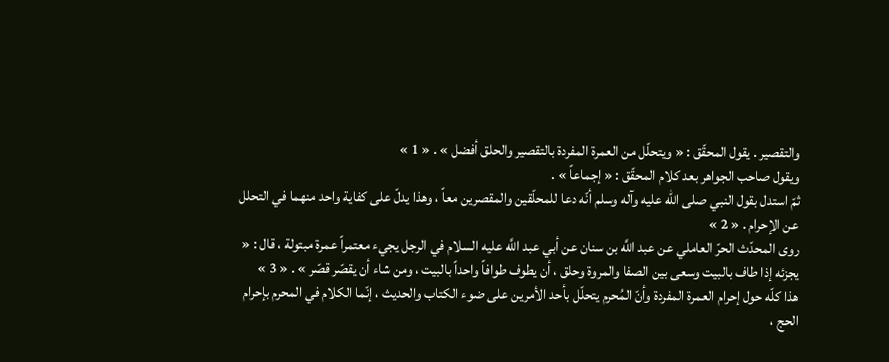والتقصير . يقول المحقّق : « ويتحلّل من العمرة المفردة بالتقصير والحلق أفضل » . « 1 »
ويقول صاحب الجواهر بعد كلام المحقّق : « إجماعاً » .
ثمّ استدل بقول النبي صلى الله عليه وآله وسلم أنّه دعا للمحلّقين والمقصرين معاً ، وهذا يدلّ على كفاية واحد منهما في التحلل عن الإحرام . « 2 »
روى المحدّث الحرّ العاملي عن عبد اللَّه بن سنان عن أبي عبد اللَّه عليه السلام في الرجل يجيء معتمراً عمرة مبتولة ، قال : « يجزئه إذا طاف بالبيت وسعى بين الصفا والمروة وحلق ، أن يطوف طوافاً واحداً بالبيت ، ومن شاء أن يقصّر قصّر » . « 3 »
هذا كلّه حول إحرام العمرة المفردة وأنّ المُحرم يتحلّل بأحد الأمرين على ضوء الكتاب والحديث ، إنّما الكلام في المحرم بإحرام الحج ،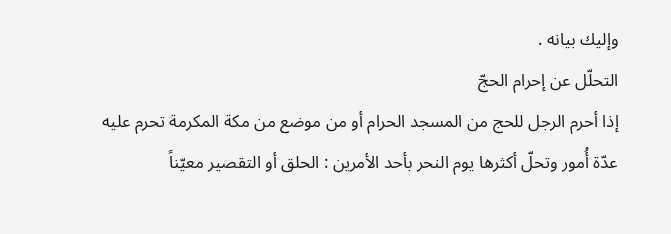وإليك بيانه .
التحلّل عن إحرام الحجّ
إذا أحرم الرجل للحج من المسجد الحرام أو من موضع من مكة المكرمة تحرم عليه عدّة أُمور وتحلّ أكثرها يوم النحر بأحد الأمرين : الحلق أو التقصير معيّناً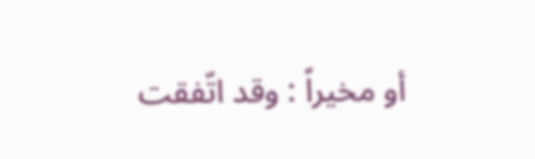أو مخيراً : وقد اتّفقت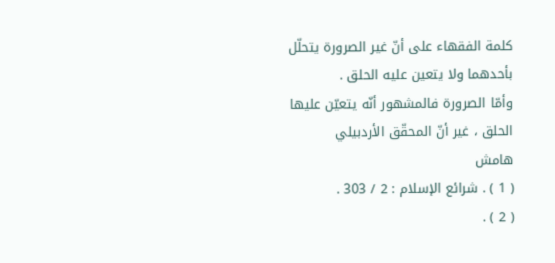كلمة الفقهاء على أنّ غير الصرورة يتحلّل بأحدهما ولا يتعين عليه الحلق .
وأمّا الصرورة فالمشهور أنّه يتعيّن عليها الحلق ، غير أنّ المحقّق الأردبيلي
هامش
( 1 ) . شرائع الإسلام : 2 / 303 .
( 2 ) .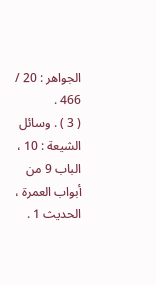الجواهر : 20 / 466 .
( 3 ) . وسائل الشيعة : 10 ، الباب 9 من أبواب العمرة ، الحديث 1 .